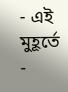- এই মুহূর্তে
-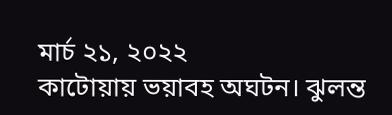মার্চ ২১, ২০২২
কাটোয়ায় ভয়াবহ অঘটন। ঝুলন্ত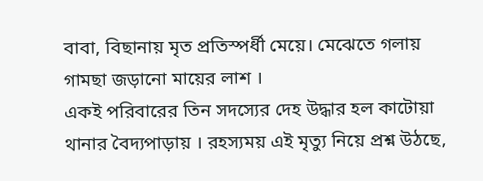বাবা, বিছানায় মৃত প্রতিস্পর্ধী মেয়ে। মেঝেতে গলায় গামছা জড়ানো মায়ের লাশ ।
একই পরিবারের তিন সদস্যের দেহ উদ্ধার হল কাটোয়া থানার বৈদ্যপাড়ায় । রহস্যময় এই মৃত্যু নিয়ে প্রশ্ন উঠছে,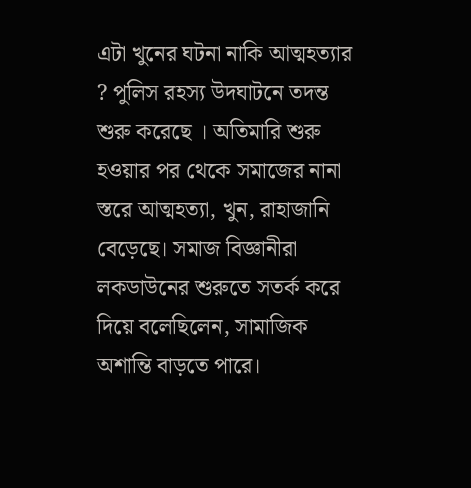এটা খুনের ঘটনা নাকি আত্মহত্যার ? পুলিস রহস্য উদঘাটনে তদন্ত শুরু করেছে । অতিমারি শুরু হওয়ার পর থেকে সমাজের নানা স্তরে আত্মহত্যা, খুন, রাহাজানি বেড়েছে। সমাজ বিজ্ঞানীরা লকডাউনের শুরুতে সতর্ক করে দিয়ে বলেছিলেন, সামাজিক অশান্তি বাড়তে পারে।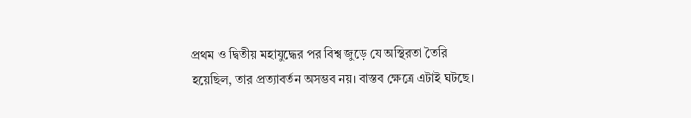প্রথম ও দ্বিতীয় মহাযুদ্ধের পর বিশ্ব জুড়ে যে অস্থিরতা তৈরি হয়েছিল, তার প্রত্যাবর্তন অসম্ভব নয়। বাস্তব ক্ষেত্রে এটাই ঘটছে।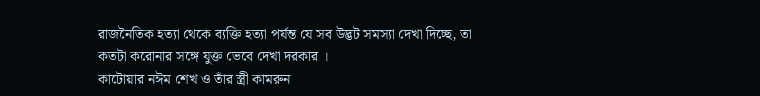রাজনৈতিক হত্যা থেকে ব্যক্তি হত্যা পর্যন্ত যে সব উদ্ভট সমস্যা দেখা দিচ্ছে, তা কতটা করোনার সঙ্গে যুক্ত ভেবে দেখা দরকার ।
কাটোয়ার নঈম শেখ ও তাঁর স্ত্রী কামরুন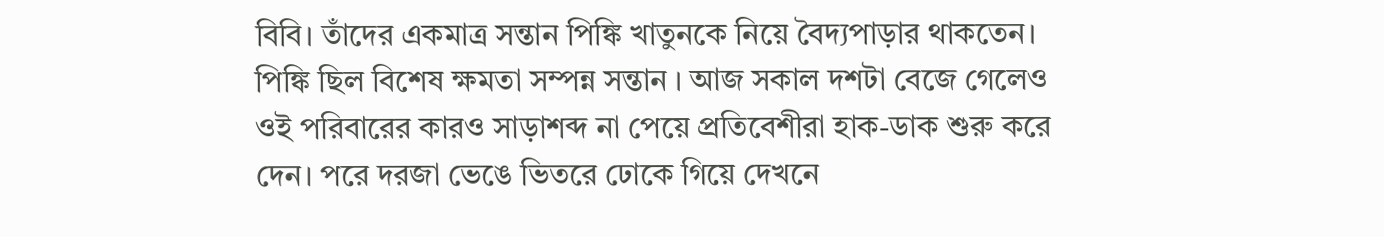বিবি। তাঁদের একমাত্র সন্তান পিঙ্কি খাতুনকে নিয়ে বৈদ্যপাড়ার থাকতেন। পিঙ্কি ছিল বিশেষ ক্ষমতা সম্পন্ন সন্তান । আজ সকাল দশটা বেজে গেলেও ওই পরিবারের কারও সাড়াশব্দ না পেয়ে প্রতিবেশীরা হাক-ডাক শুরু করে দেন। পরে দরজা ভেঙে ভিতরে ঢোকে গিয়ে দেখনে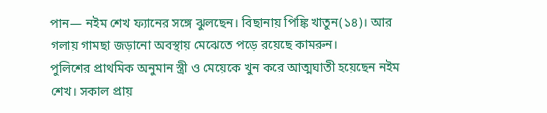পান— নইম শেখ ফ্যানের সঙ্গে ঝুলছেন। বিছানায় পিঙ্কি খাতুন(১৪)। আর গলায় গামছা জড়ানো অবস্থায় মেঝেতে পড়ে রয়েছে কামরুন।
পুলিশের প্রাথমিক অনুমান স্ত্রী ও মেয়েকে খুন করে আত্মঘাতী হয়েছেন নইম শেখ। সকাল প্রায়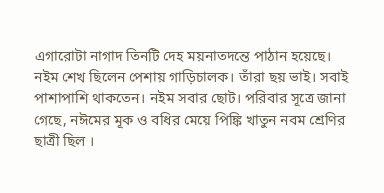এগারোটা নাগাদ তিনটি দেহ ময়নাতদন্তে পাঠান হয়েছে।
নইম শেখ ছিলেন পেশায় গাড়িচালক। তাঁরা ছয় ভাই। সবাই পাশাপাশি থাকতেন। নইম সবার ছোট। পরিবার সূত্রে জানা গেছে, নঈমের মূক ও বধির মেয়ে পিঙ্কি খাতুন নবম শ্রেণির ছাত্রী ছিল ।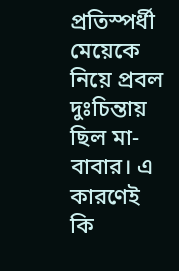প্রতিস্পর্ধী মেয়েকে নিয়ে প্রবল দুঃচিন্তায় ছিল মা-বাবার। এ কারণেই কি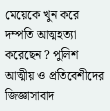মেয়েকে খুন করে দম্পতি আত্মহত্যা করেছেন ? পুলিশ আত্মীয় ও প্রতিবেশীদের জিজ্ঞাসাবাদ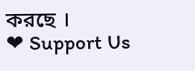করছে ।
❤ Support Us